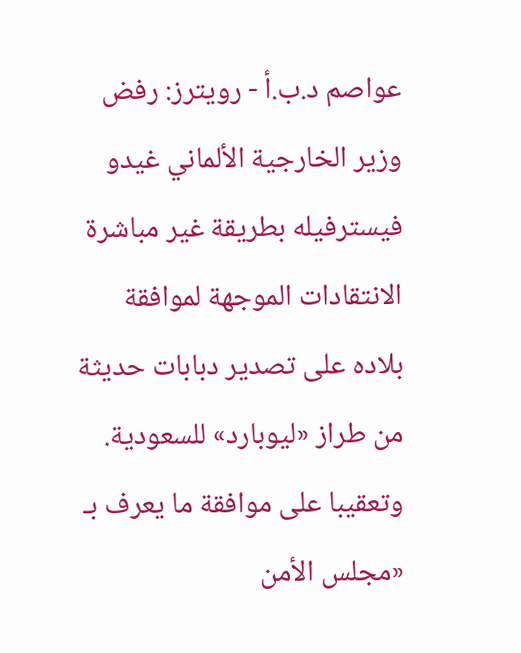عواصم د.ب.أ - رويترز: رفض وزير الخارجية الألماني غيدو فيسترفيله بطريقة غير مباشرة الانتقادات الموجهة لموافقة بلاده على تصدير دبابات حديثة من طراز «ليوبارد» للسعودية.
وتعقيبا على موافقة ما يعرف بـ «مجلس الأمن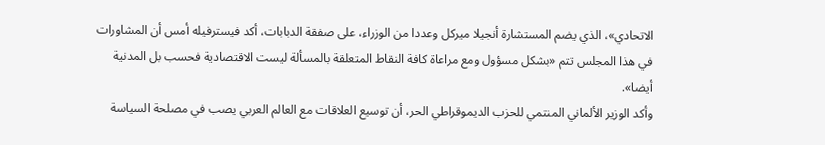الاتحادي»، الذي يضم المستشارة أنجيلا ميركل وعددا من الوزراء، على صفقة الدبابات، أكد فيسترفيله أمس أن المشاورات في هذا المجلس تتم «بشكل مسؤول ومع مراعاة كافة النقاط المتعلقة بالمسألة ليست الاقتصادية فحسب بل المدنية أيضا».
وأكد الوزير الألماني المنتمي للحزب الديموقراطي الحر، أن توسيع العلاقات مع العالم العربي يصب في مصلحة السياسة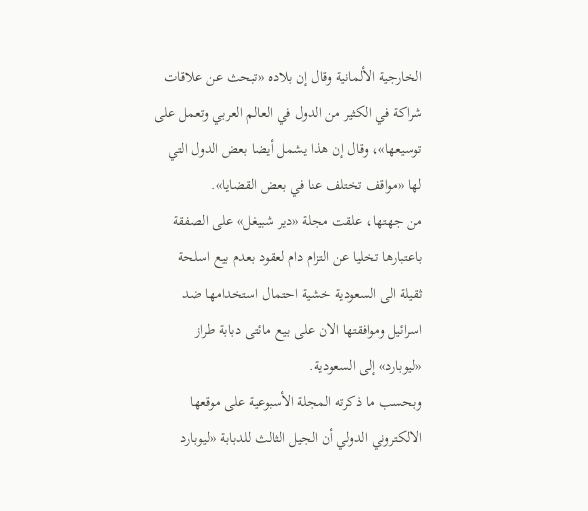الخارجية الألمانية وقال إن بلاده «تبحث عن علاقات شراكة في الكثير من الدول في العالم العربي وتعمل على توسيعها»، وقال إن هذا يشمل أيضا بعض الدول التي لها «مواقف تختلف عنا في بعض القضايا».
من جهتها، علقت مجلة «دير شبيغل» على الصفقة باعتبارها تخليا عن التزام دام لعقود بعدم بيع اسلحة ثقيلة الى السعودية خشية احتمال استخدامها ضد اسرائيل وموافقتها الان على بيع مائتى دبابة طراز «ليوبارد» إلى السعودية.
وبحسب ما ذكرته المجلة الأسبوعية على موقعها الالكتروني الدولي أن الجيل الثالث للدبابة «ليوبارد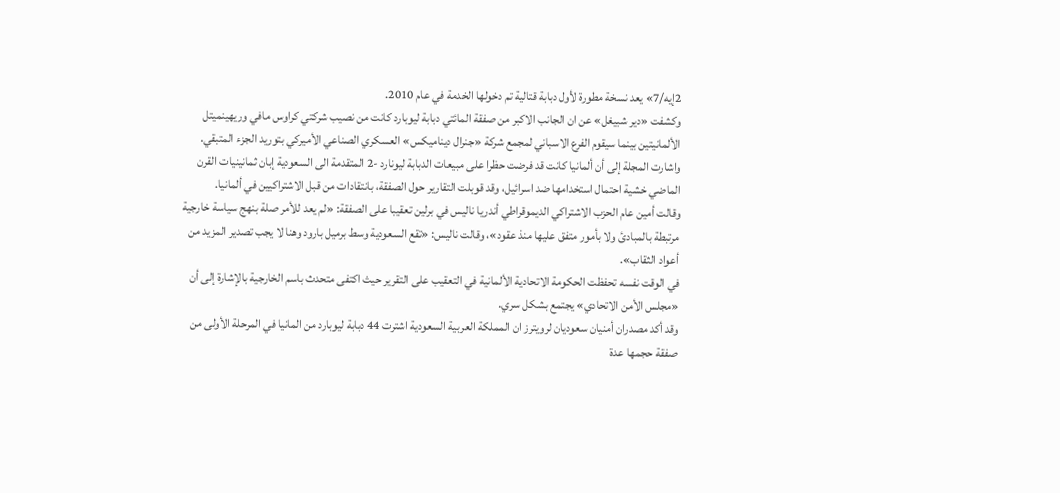2إيه/7» يعد نسخة مطورة لأول دبابة قتالية تم دخولها الخدمة في عام 2010.
وكشفت «دير شبيغل» عن ان الجانب الاكبر من صفقة المائتي دبابة ليوبارد كانت من نصيب شركتي كراوس مافي وريهينميتل الألمانيتين بينما سيقوم الفرع الاسباني لمجمع شركة «جنرال ديناميكس» العسكري الصناعي الأميركي بتوريد الجزء المتبقي.
واشارت المجلة إلى أن ألمانيا كانت قد فرضت حظرا على مبيعات الدبابة ليونارد -2 المتقدمة الى السعودية إبان ثمانينيات القرن الماضي خشية احتمال استخدامها ضد اسرائيل، وقد قوبلت التقارير حول الصفقة، بانتقادات من قبل الاشتراكيين في ألمانيا.
وقالت أمين عام الحزب الاشتراكي الديموقراطي أندريا ناليس في برلين تعقيبا على الصفقة: «لم يعد للأمر صلة بنهج سياسة خارجية مرتبطة بالمبادئ ولا بأمور متفق عليها منذ عقود»، وقالت ناليس: «تقع السعودية وسط برميل بارود وهنا لا يجب تصدير المزيد من أعواد الثقاب».
في الوقت نفسه تحفظت الحكومة الاتحادية الألمانية في التعقيب على التقرير حيث اكتفى متحدث باسم الخارجية بالإشارة إلى أن «مجلس الأمن الاتحادي» يجتمع بشكل سري.
وقد أكد مصدران أمنيان سعوديان لرويترز ان المملكة العربية السعودية اشترت 44 دبابة ليوبارد من المانيا في المرحلة الأولى من صفقة حجمها عدة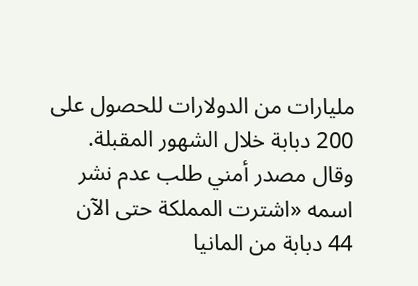مليارات من الدولارات للحصول على 200 دبابة خلال الشهور المقبلة.
وقال مصدر أمني طلب عدم نشر اسمه «اشترت المملكة حتى الآن 44 دبابة من المانيا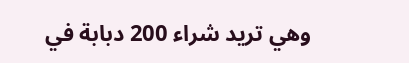وهي تريد شراء 200 دبابة في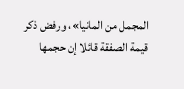المجمل من المانيا»، ورفض ذكر قيمة الصفقة قائلا إن حجمها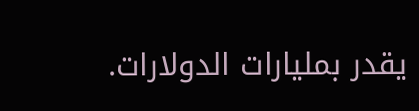يقدر بمليارات الدولارات.